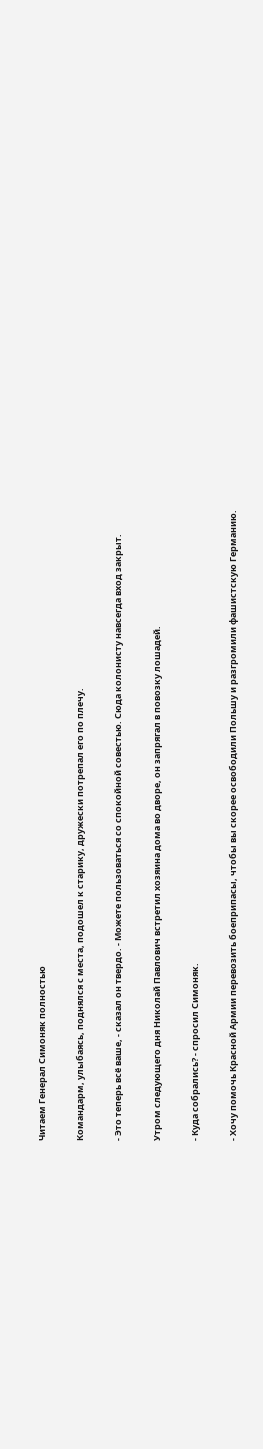Читаем Генерал Симоняк полностью

Командарм, улыбаясь, поднялся с места, подошел к старику, дружески потрепал его по плечу.

- Это теперь всё ваше, - сказал он твердо. - Можете пользоваться со спокойной совестью. Сюда колонисту навсегда вход закрыт.

Утром следующего дня Николай Павлович встретил хозяина дома во дворе, он запрягал в повозку лошадей.

- Куда собрались? - спросил Симоняк.

- Хочу помочь Красной Армии перевозить боеприпасы, чтобы вы скорее освободили Польшу и разгромили фашистскую Германию.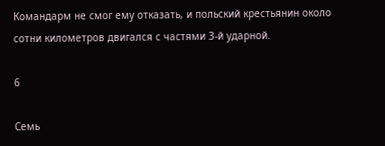Командарм не смог ему отказать, и польский крестьянин около сотни километров двигался с частями 3-й ударной.

6

Семь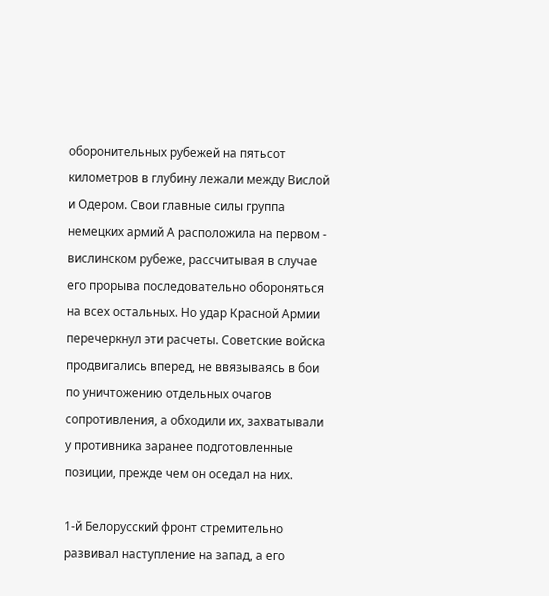оборонительных рубежей на пятьсот километров в глубину лежали между Вислой и Одером. Свои главные силы группа немецких армий А расположила на первом - вислинском рубеже, рассчитывая в случае его прорыва последовательно обороняться на всех остальных. Но удар Красной Армии перечеркнул эти расчеты. Советские войска продвигались вперед, не ввязываясь в бои по уничтожению отдельных очагов сопротивления, а обходили их, захватывали у противника заранее подготовленные позиции, прежде чем он оседал на них.

1-й Белорусский фронт стремительно развивал наступление на запад, а его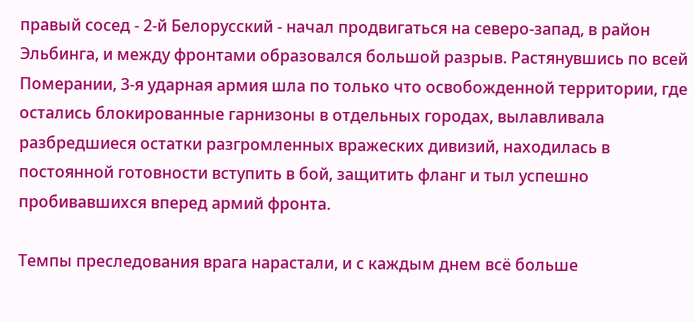правый сосед - 2-й Белорусский - начал продвигаться на северо-запад, в район Эльбинга, и между фронтами образовался большой разрыв. Растянувшись по всей Померании, 3-я ударная армия шла по только что освобожденной территории, где остались блокированные гарнизоны в отдельных городах, вылавливала разбредшиеся остатки разгромленных вражеских дивизий, находилась в постоянной готовности вступить в бой, защитить фланг и тыл успешно пробивавшихся вперед армий фронта.

Темпы преследования врага нарастали, и с каждым днем всё больше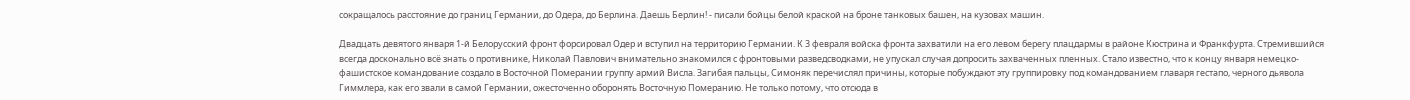сокращалось расстояние до границ Германии, до Одера, до Берлина. Даешь Берлин! - писали бойцы белой краской на броне танковых башен, на кузовах машин.

Двадцать девятого января 1-й Белорусский фронт форсировал Одер и вступил на территорию Германии. К 3 февраля войска фронта захватили на его левом берегу плацдармы в районе Кюстрина и Франкфурта. Стремившийся всегда досконально всё знать о противнике, Николай Павлович внимательно знакомился с фронтовыми разведсводками, не упускал случая допросить захваченных пленных. Стало известно, что к концу января немецко-фашистское командование создало в Восточной Померании группу армий Висла. Загибая пальцы, Симоняк перечислял причины, которые побуждают эту группировку под командованием главаря гестапо, черного дьявола Гиммлера, как его звали в самой Германии, ожесточенно оборонять Восточную Померанию. Не только потому, что отсюда в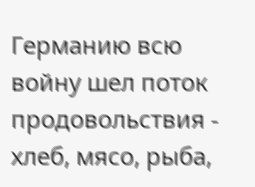Германию всю войну шел поток продовольствия - хлеб, мясо, рыба,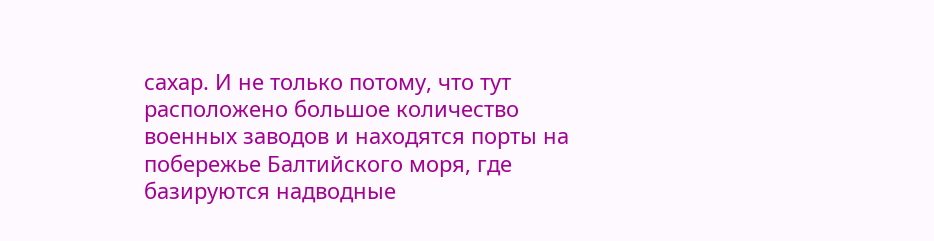сахар. И не только потому, что тут расположено большое количество военных заводов и находятся порты на побережье Балтийского моря, где базируются надводные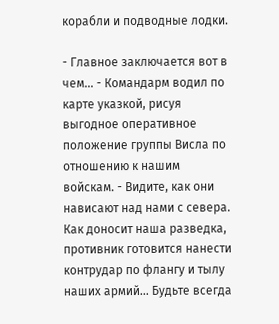корабли и подводные лодки.

- Главное заключается вот в чем... - Командарм водил по карте указкой, рисуя выгодное оперативное положение группы Висла по отношению к нашим войскам. - Видите, как они нависают над нами с севера. Как доносит наша разведка, противник готовится нанести контрудар по флангу и тылу наших армий... Будьте всегда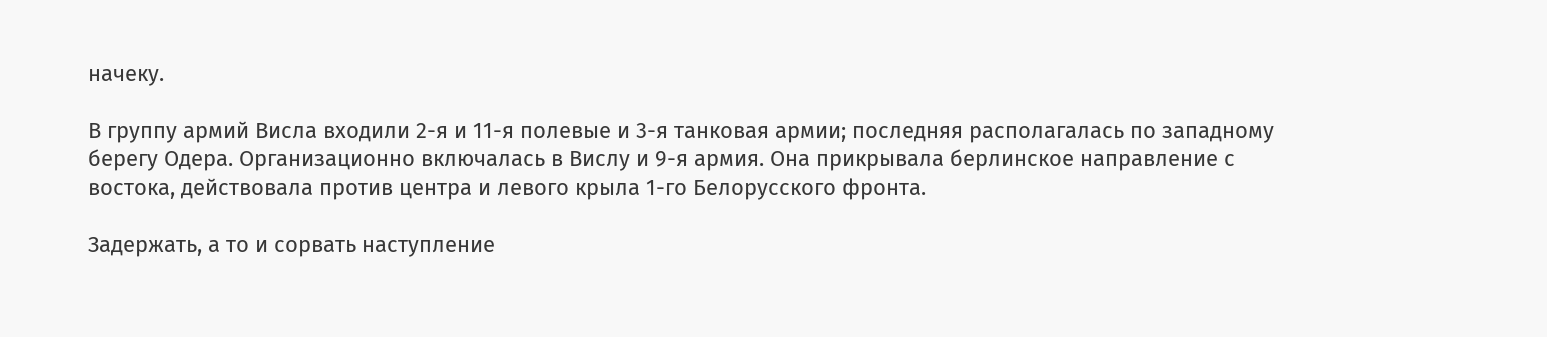начеку.

В группу армий Висла входили 2-я и 11-я полевые и 3-я танковая армии; последняя располагалась по западному берегу Одера. Организационно включалась в Вислу и 9-я армия. Она прикрывала берлинское направление с востока, действовала против центра и левого крыла 1-го Белорусского фронта.

Задержать, а то и сорвать наступление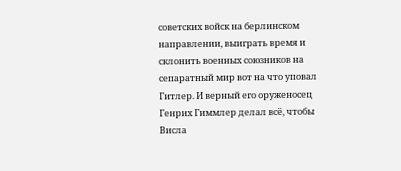советских войск на берлинском направлении, выиграть время и склонить военных союзников на сепаратный мир вот на что уповал Гитлер. И верный его оруженосец Генрих Гиммлер делал всё, чтобы Висла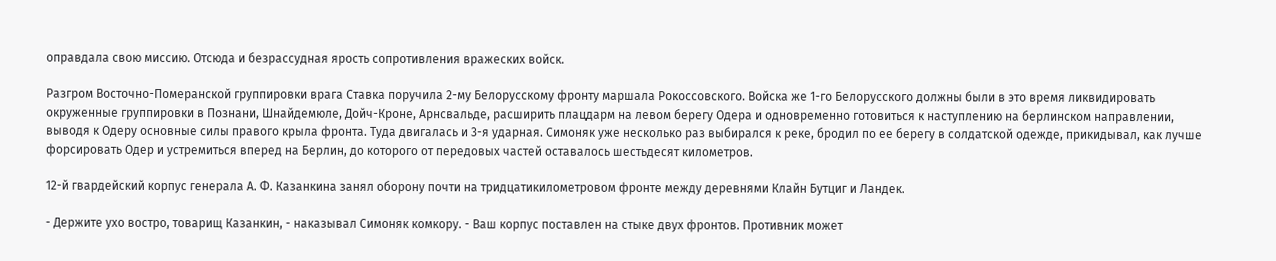оправдала свою миссию. Отсюда и безрассудная ярость сопротивления вражеских войск.

Разгром Восточно-Померанской группировки врага Ставка поручила 2-му Белорусскому фронту маршала Рокоссовского. Войска же 1-го Белорусского должны были в это время ликвидировать окруженные группировки в Познани, Шнайдемюле, Дойч-Кроне, Арнсвальде, расширить плацдарм на левом берегу Одера и одновременно готовиться к наступлению на берлинском направлении, выводя к Одеру основные силы правого крыла фронта. Туда двигалась и 3-я ударная. Симоняк уже несколько раз выбирался к реке, бродил по ее берегу в солдатской одежде, прикидывал, как лучше форсировать Одер и устремиться вперед на Берлин, до которого от передовых частей оставалось шестьдесят километров.

12-й гвардейский корпус генерала А. Ф. Казанкина занял оборону почти на тридцатикилометровом фронте между деревнями Клайн Бутциг и Ландек.

- Держите ухо востро, товарищ Казанкин, - наказывал Симоняк комкору. - Ваш корпус поставлен на стыке двух фронтов. Противник может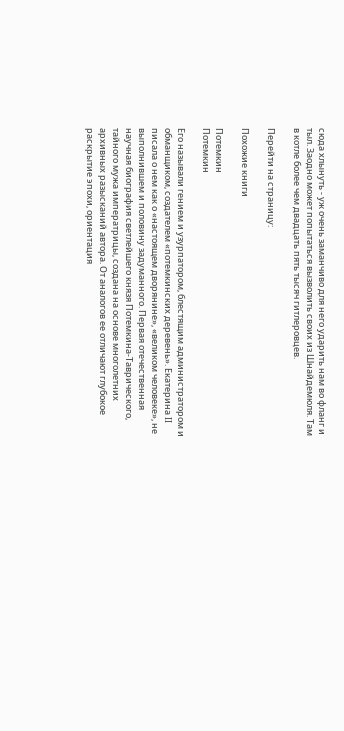сюда хлынуть - уж очень заманчиво для него ударить нам во фланг и тыл. Заодно может попытаться вызволить своих из Шнайдемюля. Там в котле более чем двадцать пять тысяч гитлеровцев.

Перейти на страницу:

Похожие книги

Потемкин
Потемкин

Его называли гением и узурпатором, блестящим администратором и обманщиком, создателем «потемкинских деревень». Екатерина II писала о нем как о «настоящем дворянине», «великом человеке», не выполнившем и половину задуманного. Первая отечественная научная биография светлейшего князя Потемкина-Таврического, тайного мужа императрицы, создана на основе многолетних архивных разысканий автора. От аналогов ее отличают глубокое раскрытие эпохи, ориентация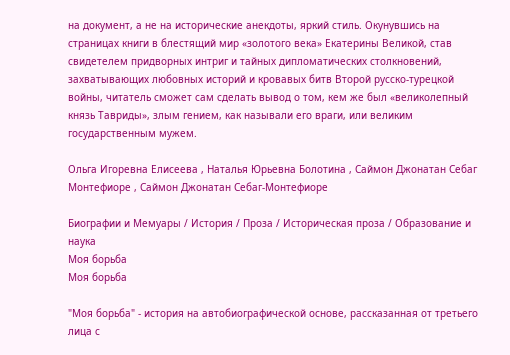на документ, а не на исторические анекдоты, яркий стиль. Окунувшись на страницах книги в блестящий мир «золотого века» Екатерины Великой, став свидетелем придворных интриг и тайных дипломатических столкновений, захватывающих любовных историй и кровавых битв Второй русско-турецкой войны, читатель сможет сам сделать вывод о том, кем же был «великолепный князь Тавриды», злым гением, как называли его враги, или великим государственным мужем.

Ольга Игоревна Елисеева , Наталья Юрьевна Болотина , Саймон Джонатан Себаг Монтефиоре , Саймон Джонатан Себаг-Монтефиоре

Биографии и Мемуары / История / Проза / Историческая проза / Образование и наука
Моя борьба
Моя борьба

"Моя борьба" - история на автобиографической основе, рассказанная от третьего лица с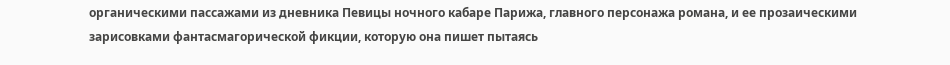органическими пассажами из дневника Певицы ночного кабаре Парижа, главного персонажа романа, и ее прозаическими зарисовками фантасмагорической фикции, которую она пишет пытаясь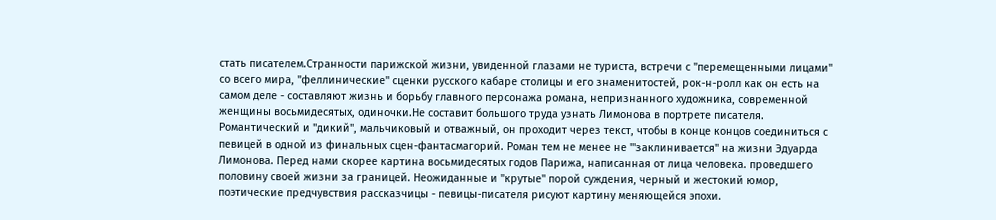стать писателем.Странности парижской жизни, увиденной глазами не туриста, встречи с "перемещенными лицами" со всего мира, "феллинические" сценки русского кабаре столицы и его знаменитостей, рок-н-ролл как он есть на самом деле - составляют жизнь и борьбу главного персонажа романа, непризнанного художника, современной женщины восьмидесятых, одиночки.Не составит большого труда узнать Лимонова в портрете писателя. Романтический и "дикий", мальчиковый и отважный, он проходит через текст, чтобы в конце концов соединиться с певицей в одной из финальных сцен-фантасмагорий. Роман тем не менее не "'заклинивается" на жизни Эдуарда Лимонова. Перед нами скорее картина восьмидесятых годов Парижа, написанная от лица человека. проведшего половину своей жизни за границей. Неожиданные и "крутые" порой суждения, черный и жестокий юмор, поэтические предчувствия рассказчицы - певицы-писателя рисуют картину меняющейся эпохи.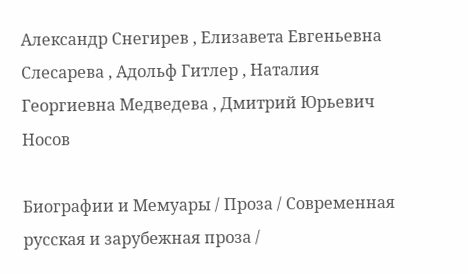Александр Снегирев , Елизавета Евгеньевна Слесарева , Адольф Гитлер , Наталия Георгиевна Медведева , Дмитрий Юрьевич Носов

Биографии и Мемуары / Проза / Современная русская и зарубежная проза /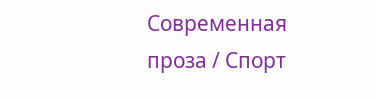Современная проза / Спорт